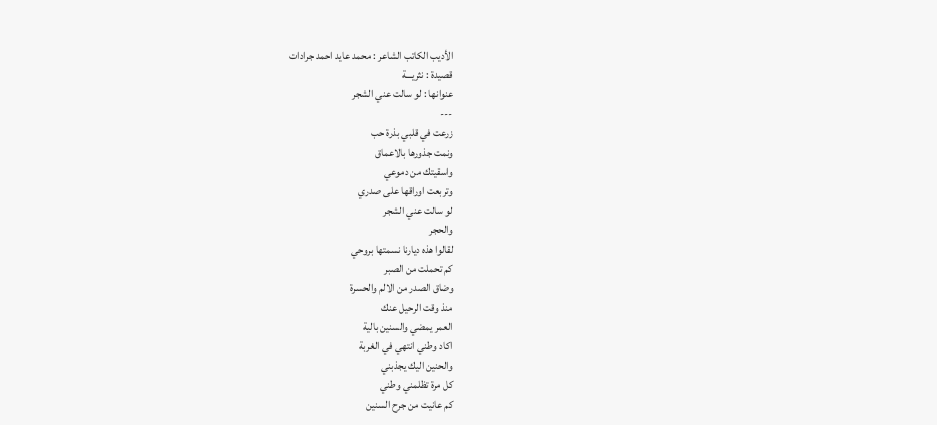الأديب الكاتب الشاعر : محمد عايد احمد جرادات
قصيدة : نثريـــة
عنوانها : لو سالت عني الشجر
---
زرعت في قلبي بذرة حب
ونمت جذورها بالاعماق
واسقيتك من دموعي
وتربعت اوراقها على صدري
لو سالت عني الشجر
والحجر
لقالوا هذه ديارنا نسمتها بروحي
كم تحملت من الصبر
وضاق الصدر من الالم والحسرة
منذ وقت الرحيل عنك
العمر يمضي والسنين بالية
اكاد وطني انتهي في الغربة
والحنين اليك يجذبني
كل مرة تظلمني وطني
كم عانيت من جرح السنين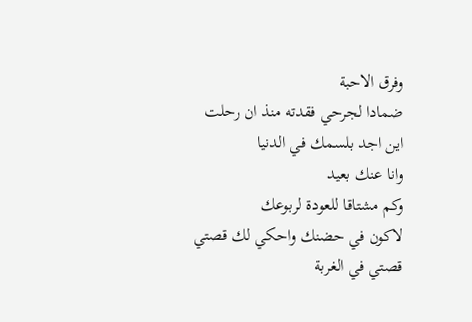وفرق الاحبة
ضمادا لجرحي فقدته منذ ان رحلت
اين اجد بلسمك في الدنيا
وانا عنك بعيد
وكم مشتاقا للعودة لربوعك
لاكون في حضنك واحكي لك قصتي
قصتي في الغربة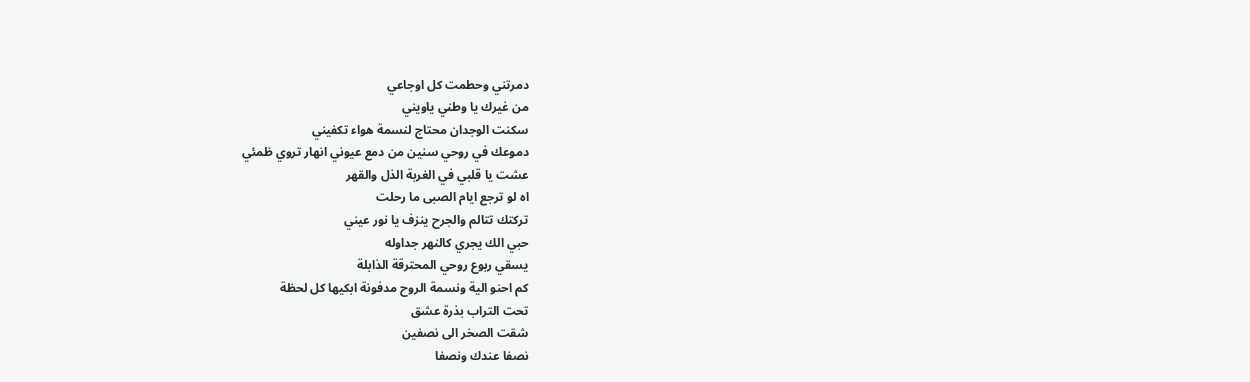دمرتني وحطمت كل اوجاعي
من غيرك يا وطني ياويني
سكنت الوجدان محتاج لنسمة هواء تكفيني
دموعك في روحي سنين من دمع عيوني انهار تروي ظمئي
عشت يا قلبي في الغربة الذل والقهر
اه لو ترجع ايام الصبى ما رحلت
تركتك تتالم والجرح ينزف يا نور عيني
حبي الك يجري كالنهر جداوله
يسقي ربوع روحي المحترقة الذابلة
كم احنو الية ونسمة الروح مدفونة ابكيها كل لحظة
تحت التراب بذرة عشق
شقت الصخر الى نصفين
نصفا عندك ونصفا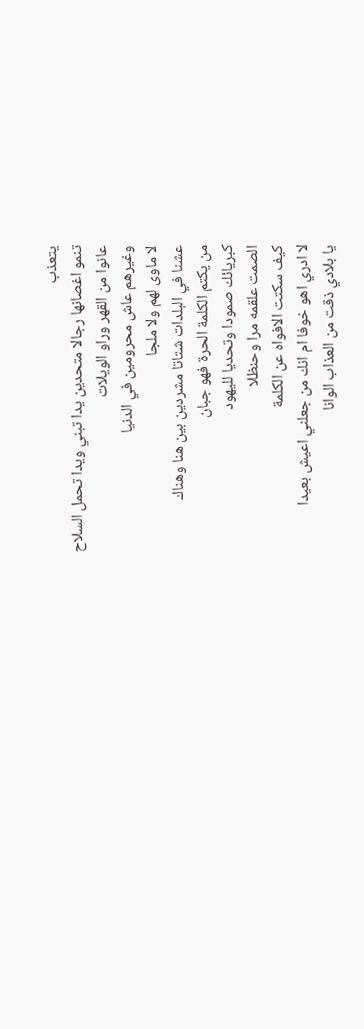يتعذب
تنمو اغصانها رجالا متحدين يدا تبني ويدا تحمل السلاح
عانوا من القهر وراو الويلات
وغيرهم عاش محرومين في الدنيا
لا ماوى لهم ولا ملجا
عشنا في البلدات شتاتا مشردين بين هنا وهناك
من يكتم الكلمة الحرة فهو جبان
كبريائك صمودا وتحديا لليهود
الصمت علقمه مرا وحنظلا
كيف سكتت الافواه عن الكلمة
لا ادري اهو خوفا ام انك من جعلني اعيش بعيدا
يا بلادي ذقت من العذاب الوانا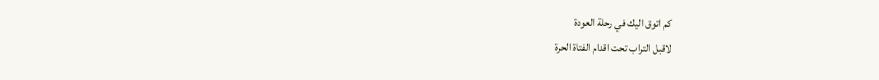كم اتوق اليك في رحلة العودة
لاقبل التراب تحت اقدام الفتاة الحرة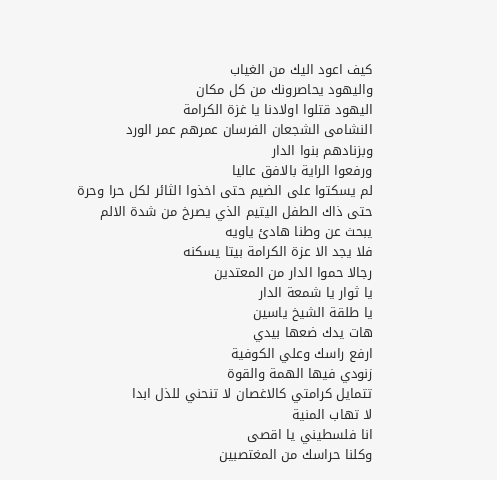كيف اعود اليك من الغياب
واليهود يحاصرونك من كل مكان
اليهود قتلوا اولادنا يا غزة الكرامة
النشامى الشجعان الفرسان عمرهم عمر الورد
وبزنادهم بنوا الدار
ورفعوا الراية بالافق عاليا
لم يسكتوا على الضيم حتى اخذوا الثائر لكل حرا وحرة
حتى ذاك الطفل اليتيم الذي يصرخ من شدة الالم
يبحث عن وطنا هادئ ياويه
فلا يجد الا عزة الكرامة بيتا يسكنه
رجالا حموا الدار من المعتدين
يا ثوار يا شمعة الدار
يا طلقة الشيخ ياسين
هات يدك ضعها بيدي
ارفع راسك وعلي الكوفية
زنودي فيها الهمة والقوة
تتمايل كرامتي كالاغصان لا تنحني للذل ابدا
لا تهاب المنية
انا فلسطيني يا اقصى
وكلنا حراسك من المغتصبين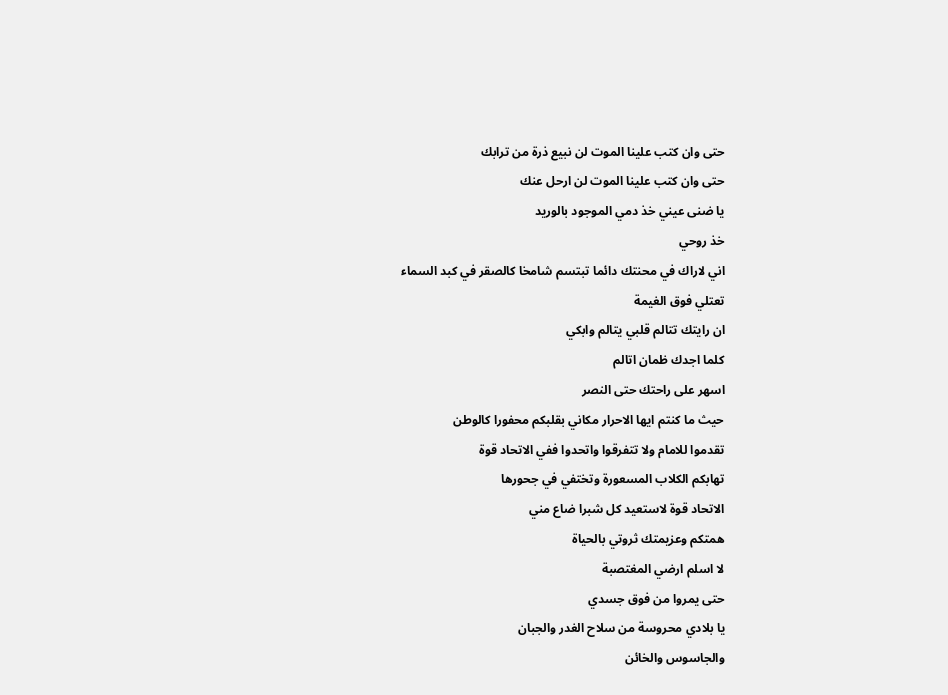حتى وان كتب علينا الموت لن نبيع ذرة من ترابك
حتى وان كتب علينا الموت لن ارحل عنك
يا ضنى عيني خذ دمي الموجود بالوريد
خذ روحي
اني لاراك في محنتك دائما تبتسم شامخا كالصقر في كبد السماء
تعتلي فوق الغيمة
ان رايتك تتالم قلبي يتالم وابكي
كلما اجدك ظمان اتالم
اسهر على راحتك حتى النصر
حيث ما كنتم ايها الاحرار مكاني بقلبكم محفورا كالوطن
تقدموا للامام ولا تتفرقوا واتحدوا ففي الاتحاد قوة
تهابكم الكلاب المسعورة وتختفي في جحورها
الاتحاد قوة لاستعيد كل شبرا ضاع مني
همتكم وعزيمتك ثروتي بالحياة
لا اسلم ارضي المغتصبة
حتى يمروا من فوق جسدي
يا بلادي محروسة من سلاح الغدر والجبان
والجاسوس والخائن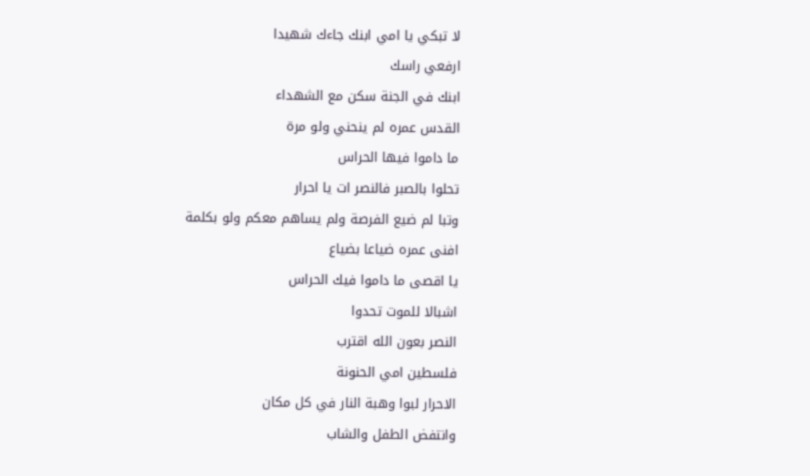لا تبكي يا امي ابنك جاءك شهيدا
ارفعي راسك
ابنك في الجنة سكن مع الشهداء
القدس عمره لم ينحني ولو مرة
ما داموا فيها الحراس
تحلوا بالصبر فالنصر ات يا احرار
وتبا لم ضيع الفرصة ولم يساهم معكم ولو بكلمة
افنى عمره ضياعا بضياع
يا اقصى ما داموا فيك الحراس
اشبالا للموت تحدوا
النصر بعون الله اقترب
فلسطين امي الحنونة
الاحرار لبوا وهبة النار في كل مكان
وانتفض الطفل والشاب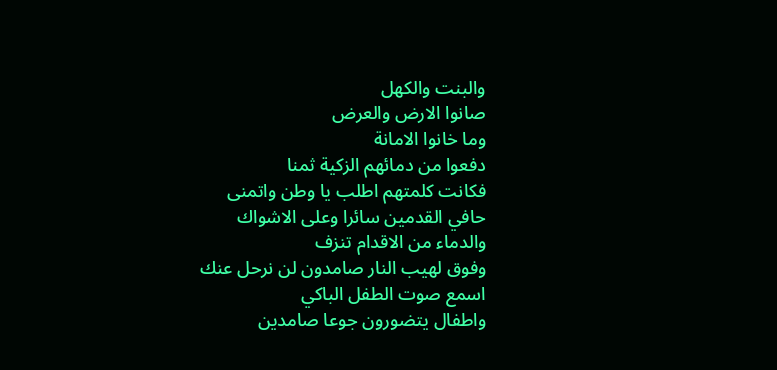والبنت والكهل
صانوا الارض والعرض
وما خانوا الامانة
دفعوا من دمائهم الزكية ثمنا
فكانت كلمتهم اطلب يا وطن واتمنى
حافي القدمين سائرا وعلى الاشواك
والدماء من الاقدام تنزف
وفوق لهيب النار صامدون لن نرحل عنك
اسمع صوت الطفل الباكي
واطفال يتضورون جوعا صامدين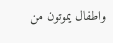واطفال يموتون من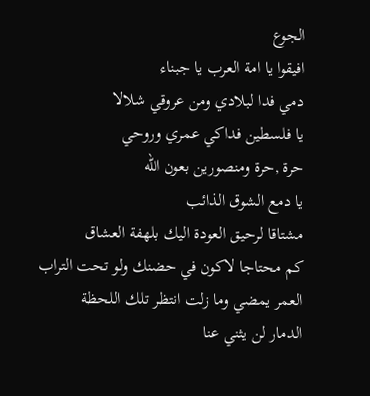الجوع
افيقوا يا امة العرب يا جبناء
دمي فدا لبلادي ومن عروقي شلالا
يا فلسطين فداكي عمري وروحي
حرة ,حرة ومنصورين بعون الله
يا دمع الشوق الذائب
مشتاقا لرحيق العودة اليك بلهفة العشاق
كم محتاجا لاكون في حضنك ولو تحت التراب
العمر يمضي وما زلت انتظر تلك اللحظة
الدمار لن يثني عنا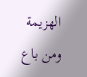الهزيمة
ومن باع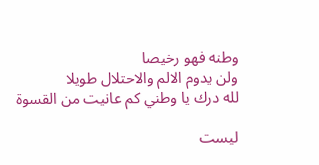وطنه فهو رخيصا
ولن يدوم الالم والاحتلال طويلا
لله درك يا وطني كم عانيت من القسوة

ليست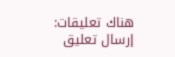هناك تعليقات:
إرسال تعليق